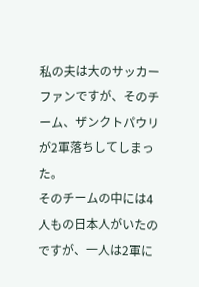私の夫は大のサッカーファンですが、そのチーム、ザンクトパウリが2軍落ちしてしまった。
そのチームの中には4人もの日本人がいたのですが、一人は2軍に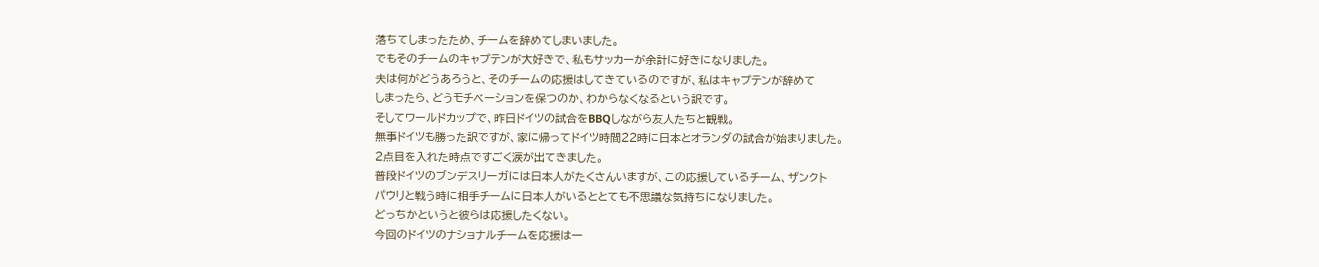落ちてしまったため、チームを辞めてしまいました。
でもそのチームのキャプテンが大好きで、私もサッカーが余計に好きになりました。
夫は何がどうあろうと、そのチームの応援はしてきているのですが、私はキャプテンが辞めて
しまったら、どうモチベーションを保つのか、わからなくなるという訳です。
そしてワールドカップで、昨日ドイツの試合をBBQしながら友人たちと観戦。
無事ドイツも勝った訳ですが、家に帰ってドイツ時間22時に日本とオランダの試合が始まりました。
2点目を入れた時点ですごく涙が出てきました。
普段ドイツのブンデスリーガには日本人がたくさんいますが、この応援しているチーム、ザンクト
パウリと戦う時に相手チームに日本人がいるととても不思議な気持ちになりました。
どっちかというと彼らは応援したくない。
今回のドイツのナショナルチームを応援は一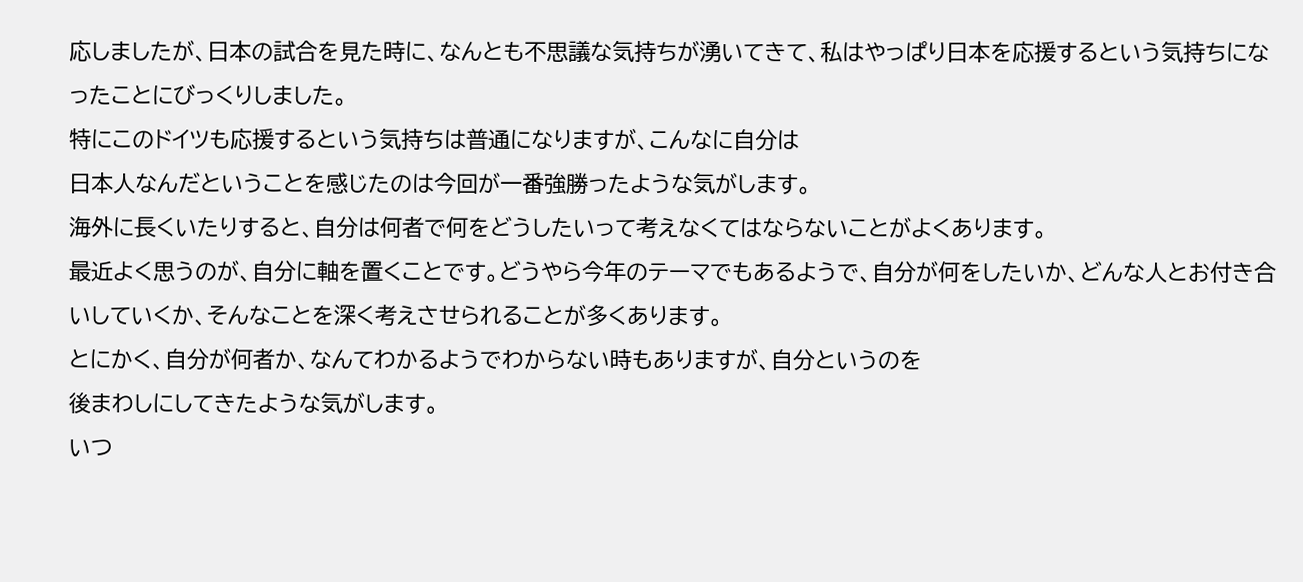応しましたが、日本の試合を見た時に、なんとも不思議な気持ちが湧いてきて、私はやっぱり日本を応援するという気持ちになったことにびっくりしました。
特にこのドイツも応援するという気持ちは普通になりますが、こんなに自分は
日本人なんだということを感じたのは今回が一番強勝ったような気がします。
海外に長くいたりすると、自分は何者で何をどうしたいって考えなくてはならないことがよくあります。
最近よく思うのが、自分に軸を置くことです。どうやら今年のテーマでもあるようで、自分が何をしたいか、どんな人とお付き合いしていくか、そんなことを深く考えさせられることが多くあります。
とにかく、自分が何者か、なんてわかるようでわからない時もありますが、自分というのを
後まわしにしてきたような気がします。
いつ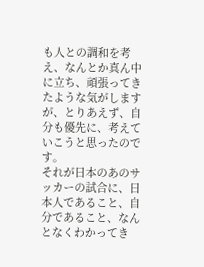も人との調和を考え、なんとか真ん中に立ち、頑張ってきたような気がしますが、とりあえず、自分も優先に、考えていこうと思ったのです。
それが日本のあのサッカーの試合に、日本人であること、自分であること、なんとなくわかってき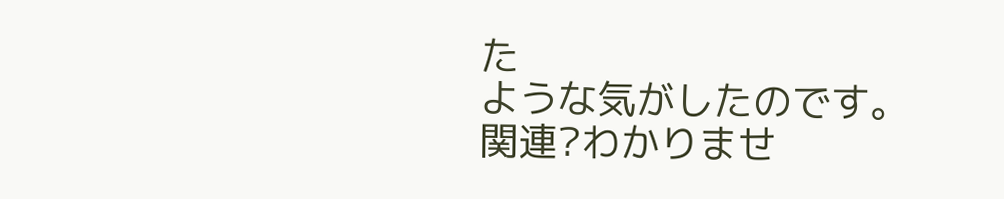た
ような気がしたのです。
関連?わかりませ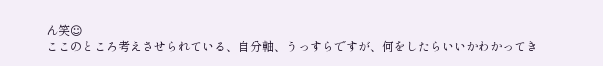ん笑☺
ここのところ考えさせられている、自分軸、うっすらですが、何をしたらいいかわかってき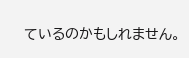ているのかもしれません。